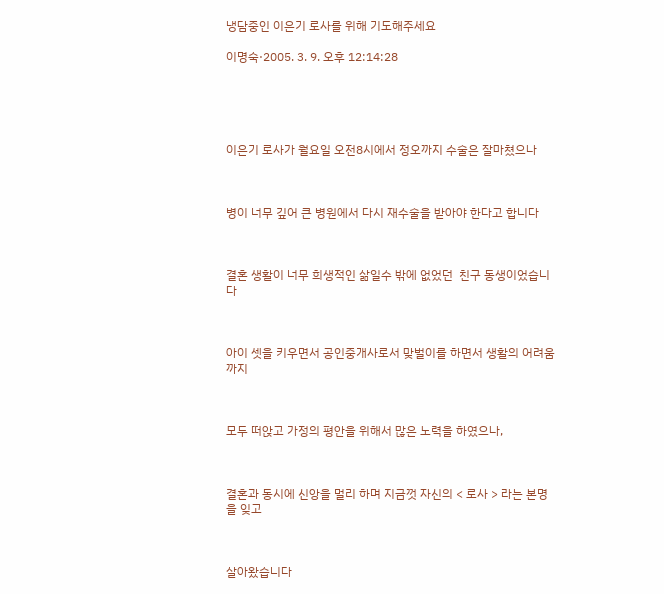냉담중인 이은기 로사를 위해 기도해주세요

이명숙·2005. 3. 9. 오후 12:14:28





이은기 로사가 월요일 오전8시에서 정오까지 수술은 잘마쳤으나



병이 너무 깊어 큰 병원에서 다시 재수술을 받아야 한다고 합니다



결혼 생활이 너무 희생적인 삶일수 밖에 없었던  친구 동생이었습니다



아이 셋을 키우면서 공인중개사로서 맞벌이를 하면서 생활의 어려움까지



모두 떠앉고 가정의 평안을 위해서 많은 노력을 하였으나,



결혼과 동시에 신앙을 멀리 하며 지금껏 자신의 < 로사 > 라는 본명을 잊고



살아왔습니다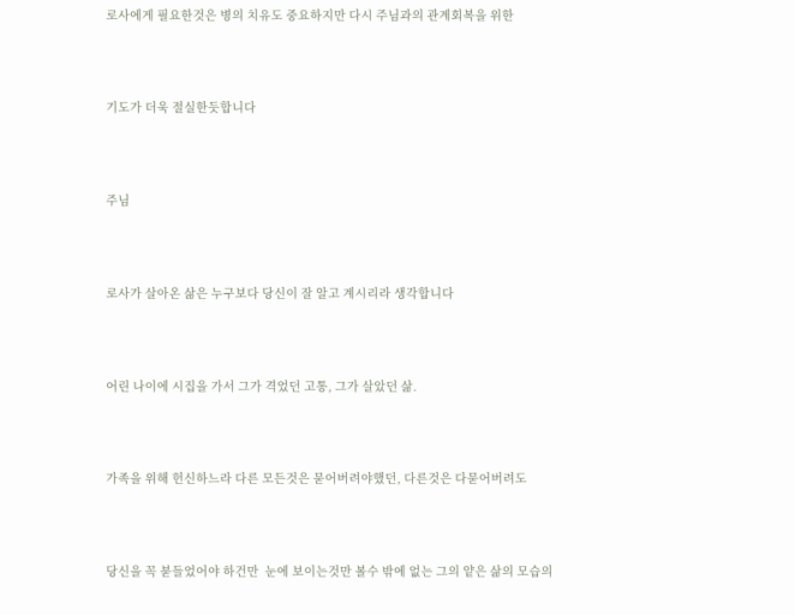로사에게 필요한것은 병의 치유도 중요하지만 다시 주님과의 관계회복을 위한



기도가 더욱 절실한듯합니다



주님



로사가 살아온 삶은 누구보다 당신이 잘 알고 계시리라 생각합니다



어린 나이에 시집을 가서 그가 격었던 고통, 그가 살았던 삶.



가족을 위해 헌신하느라 다른 모든것은 묻어버려야했던, 다른것은 다묻어버려도



당신을 꼭 붇들었어야 하건만  눈에 보이는것만 볼수 밖에 없는 그의 얕은 삶의 모습의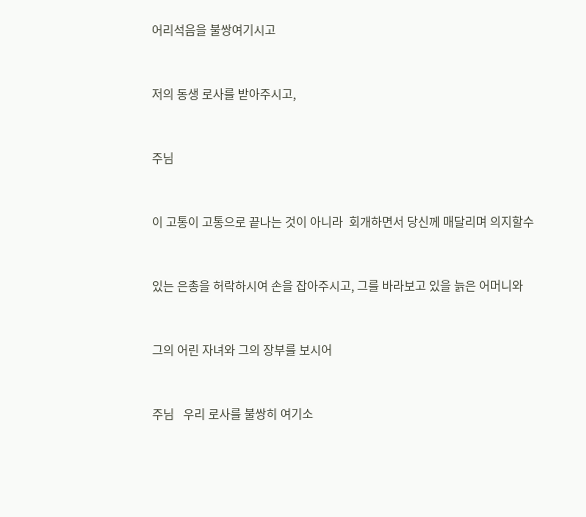어리석음을 불쌍여기시고



저의 동생 로사를 받아주시고,



주님



이 고통이 고통으로 끝나는 것이 아니라  회개하면서 당신께 매달리며 의지할수



있는 은총을 허락하시여 손을 잡아주시고, 그를 바라보고 있을 늙은 어머니와



그의 어린 자녀와 그의 장부를 보시어



주님   우리 로사를 불쌍히 여기소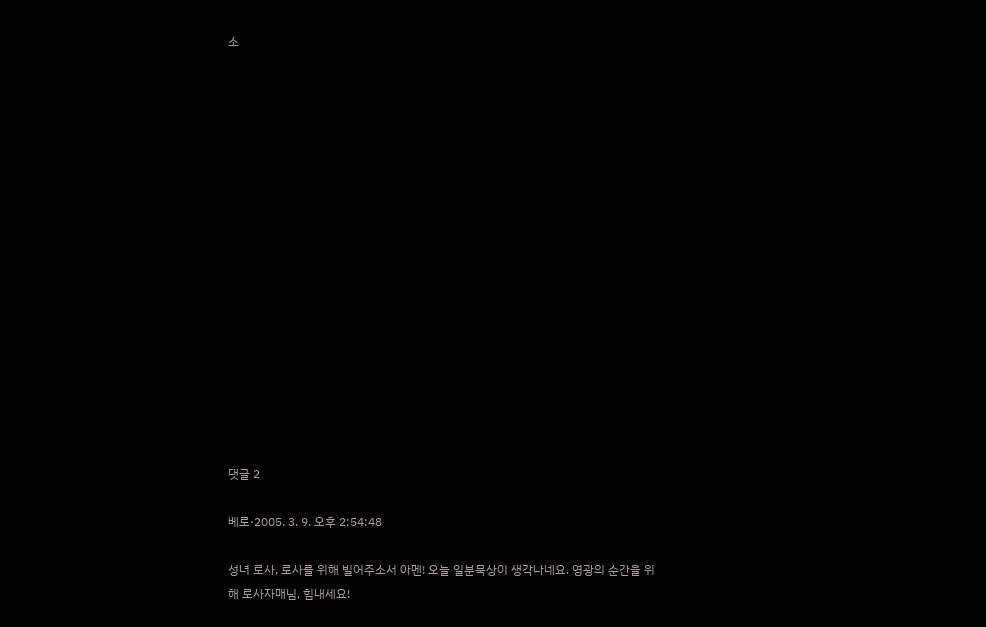소

















댓글 2

베로·2005. 3. 9. 오후 2:54:48

성녀 로사, 로사를 위해 빌어주소서 아멘! 오늘 일분묵상이 생각나네요. 영광의 순간을 위해 로사자매님, 힘내세요!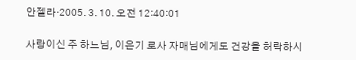안젤라·2005. 3. 10. 오전 12:40:01

사랑이신 주 하느님, 이은기 로사 자매님에게도 건강을 허락하시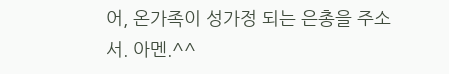어, 온가족이 성가정 되는 은총을 주소서. 아멘.^^